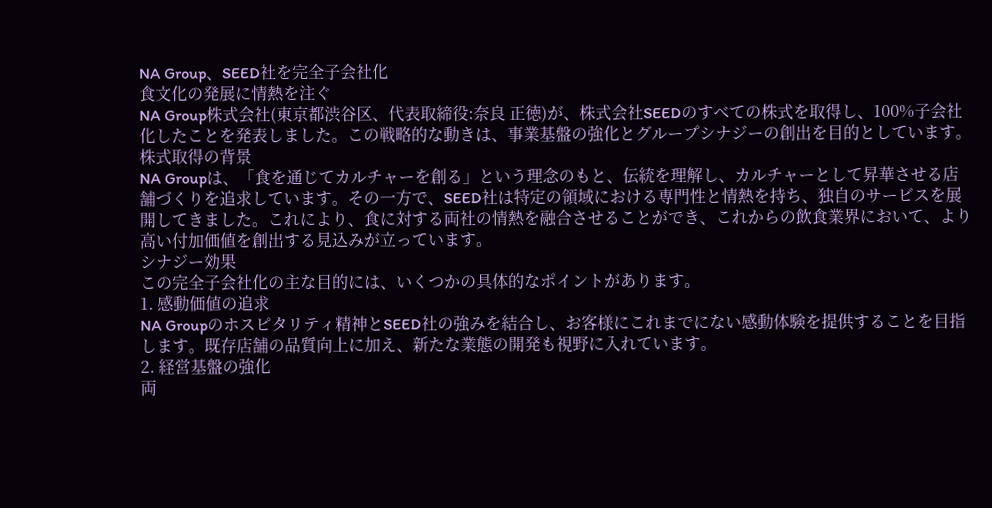NA Group、SEED社を完全子会社化
食文化の発展に情熱を注ぐ
NA Group株式会社(東京都渋谷区、代表取締役:奈良 正徳)が、株式会社SEEDのすべての株式を取得し、100%子会社化したことを発表しました。この戦略的な動きは、事業基盤の強化とグループシナジーの創出を目的としています。
株式取得の背景
NA Groupは、「食を通じてカルチャーを創る」という理念のもと、伝統を理解し、カルチャーとして昇華させる店舗づくりを追求しています。その一方で、SEED社は特定の領域における専門性と情熱を持ち、独自のサービスを展開してきました。これにより、食に対する両社の情熱を融合させることができ、これからの飲食業界において、より高い付加価値を創出する見込みが立っています。
シナジー効果
この完全子会社化の主な目的には、いくつかの具体的なポイントがあります。
1. 感動価値の追求
NA Groupのホスピタリティ精神とSEED社の強みを結合し、お客様にこれまでにない感動体験を提供することを目指します。既存店舗の品質向上に加え、新たな業態の開発も視野に入れています。
2. 経営基盤の強化
両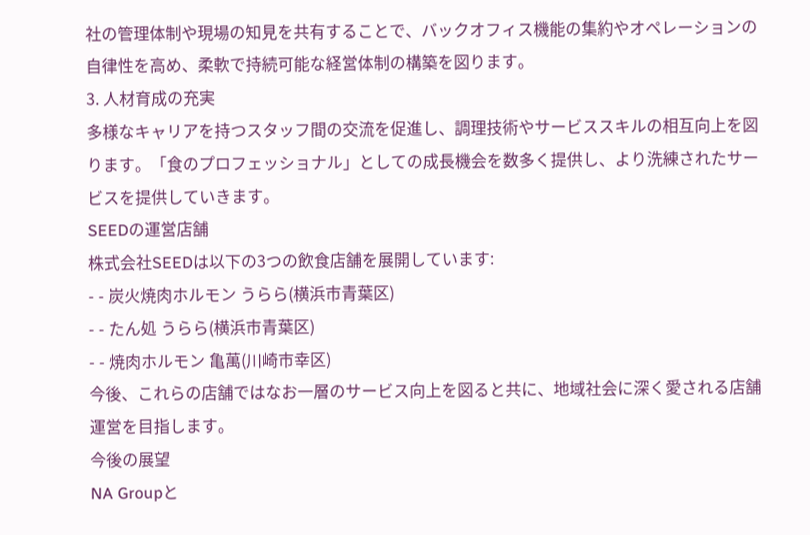社の管理体制や現場の知見を共有することで、バックオフィス機能の集約やオペレーションの自律性を高め、柔軟で持続可能な経営体制の構築を図ります。
3. 人材育成の充実
多様なキャリアを持つスタッフ間の交流を促進し、調理技術やサービススキルの相互向上を図ります。「食のプロフェッショナル」としての成長機会を数多く提供し、より洗練されたサービスを提供していきます。
SEEDの運営店舗
株式会社SEEDは以下の3つの飲食店舗を展開しています:
- - 炭火焼肉ホルモン うらら(横浜市青葉区)
- - たん処 うらら(横浜市青葉区)
- - 焼肉ホルモン 亀萬(川崎市幸区)
今後、これらの店舗ではなお一層のサービス向上を図ると共に、地域社会に深く愛される店舗運営を目指します。
今後の展望
NA Groupと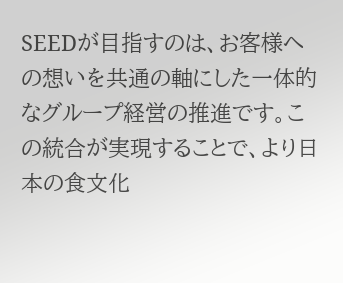SEEDが目指すのは、お客様への想いを共通の軸にした一体的なグループ経営の推進です。この統合が実現することで、より日本の食文化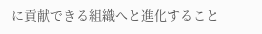に貢献できる組織へと進化すること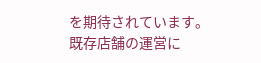を期待されています。既存店舗の運営に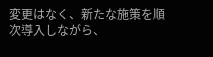変更はなく、新たな施策を順次導入しながら、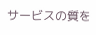サービスの質を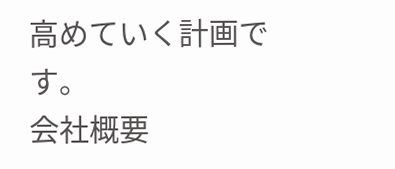高めていく計画です。
会社概要